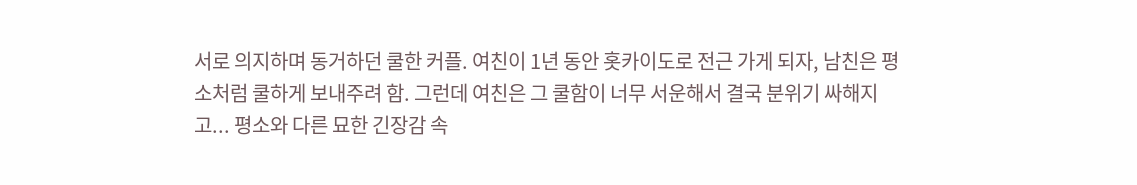서로 의지하며 동거하던 쿨한 커플. 여친이 1년 동안 홋카이도로 전근 가게 되자, 남친은 평소처럼 쿨하게 보내주려 함. 그런데 여친은 그 쿨함이 너무 서운해서 결국 분위기 싸해지고... 평소와 다른 묘한 긴장감 속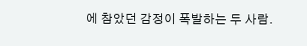에 참았던 감정이 폭발하는 두 사람.